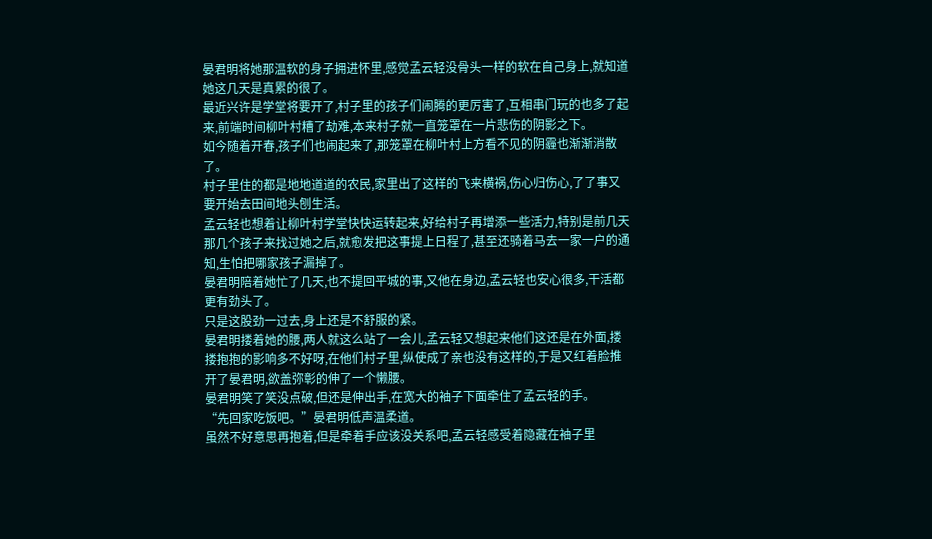晏君明将她那温软的身子拥进怀里,感觉孟云轻没骨头一样的软在自己身上,就知道她这几天是真累的很了。
最近兴许是学堂将要开了,村子里的孩子们闹腾的更厉害了,互相串门玩的也多了起来,前端时间柳叶村糟了劫难,本来村子就一直笼罩在一片悲伤的阴影之下。
如今随着开春,孩子们也闹起来了,那笼罩在柳叶村上方看不见的阴霾也渐渐消散了。
村子里住的都是地地道道的农民,家里出了这样的飞来横祸,伤心归伤心,了了事又要开始去田间地头刨生活。
孟云轻也想着让柳叶村学堂快快运转起来,好给村子再增添一些活力,特别是前几天那几个孩子来找过她之后,就愈发把这事提上日程了,甚至还骑着马去一家一户的通知,生怕把哪家孩子漏掉了。
晏君明陪着她忙了几天,也不提回平城的事,又他在身边,孟云轻也安心很多,干活都更有劲头了。
只是这股劲一过去,身上还是不舒服的紧。
晏君明搂着她的腰,两人就这么站了一会儿,孟云轻又想起来他们这还是在外面,搂搂抱抱的影响多不好呀,在他们村子里,纵使成了亲也没有这样的,于是又红着脸推开了晏君明,欲盖弥彰的伸了一个懒腰。
晏君明笑了笑没点破,但还是伸出手,在宽大的袖子下面牵住了孟云轻的手。
“先回家吃饭吧。”晏君明低声温柔道。
虽然不好意思再抱着,但是牵着手应该没关系吧,孟云轻感受着隐藏在袖子里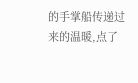的手掌船传递过来的温暖,点了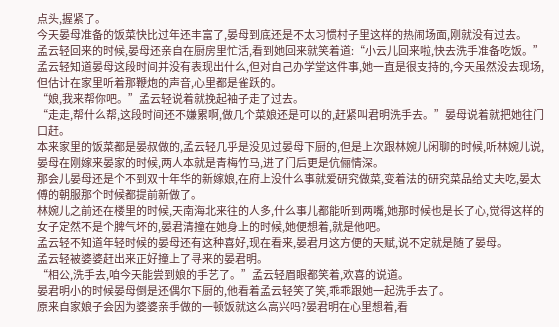点头,握紧了。
今天晏母准备的饭菜快比过年还丰富了,晏母到底还是不太习惯村子里这样的热闹场面,刚就没有过去。
孟云轻回来的时候,晏母还亲自在厨房里忙活,看到她回来就笑着道:“小云儿回来啦,快去洗手准备吃饭。”
孟云轻知道晏母这段时间并没有表现出什么,但对自己办学堂这件事,她一直是很支持的,今天虽然没去现场,但估计在家里听着那鞭炮的声音,心里都是雀跃的。
“娘,我来帮你吧。”孟云轻说着就挽起袖子走了过去。
“走走,帮什么帮,这段时间还不嫌累啊,做几个菜娘还是可以的,赶紧叫君明洗手去。”晏母说着就把她往门口赶。
本来家里的饭菜都是晏叔做的,孟云轻几乎是没见过晏母下厨的,但是上次跟林婉儿闲聊的时候,听林婉儿说,晏母在刚嫁来晏家的时候,两人本就是青梅竹马,进了门后更是伉俪情深。
那会儿晏母还是个不到双十年华的新嫁娘,在府上没什么事就爱研究做菜,变着法的研究菜品给丈夫吃,晏太傅的朝服那个时候都提前新做了。
林婉儿之前还在楼里的时候,天南海北来往的人多,什么事儿都能听到两嘴,她那时候也是长了心,觉得这样的女子定然不是个脾气坏的,晏君清撞在她身上的时候,她便想着,就是他吧。
孟云轻不知道年轻时候的晏母还有这种喜好,现在看来,晏君月这方便的天赋,说不定就是随了晏母。
孟云轻被婆婆赶出来正好撞上了寻来的晏君明。
“相公,洗手去,咱今天能尝到娘的手艺了。”孟云轻眉眼都笑着,欢喜的说道。
晏君明小的时候晏母倒是还偶尔下厨的,他看着孟云轻笑了笑,乖乖跟她一起洗手去了。
原来自家娘子会因为婆婆亲手做的一顿饭就这么高兴吗?晏君明在心里想着,看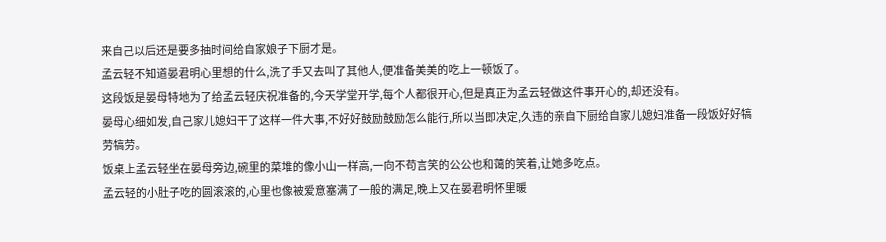来自己以后还是要多抽时间给自家娘子下厨才是。
孟云轻不知道晏君明心里想的什么,洗了手又去叫了其他人,便准备美美的吃上一顿饭了。
这段饭是晏母特地为了给孟云轻庆祝准备的,今天学堂开学,每个人都很开心,但是真正为孟云轻做这件事开心的,却还没有。
晏母心细如发,自己家儿媳妇干了这样一件大事,不好好鼓励鼓励怎么能行,所以当即决定,久违的亲自下厨给自家儿媳妇准备一段饭好好犒劳犒劳。
饭桌上孟云轻坐在晏母旁边,碗里的菜堆的像小山一样高,一向不苟言笑的公公也和蔼的笑着,让她多吃点。
孟云轻的小肚子吃的圆滚滚的,心里也像被爱意塞满了一般的满足,晚上又在晏君明怀里暖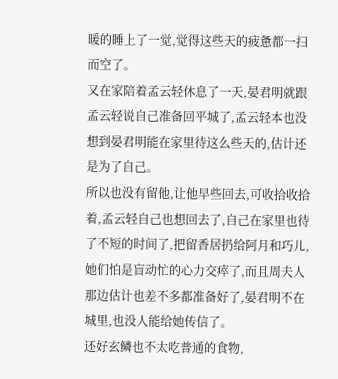暖的睡上了一觉,觉得这些天的疲惫都一扫而空了。
又在家陪着孟云轻休息了一天,晏君明就跟孟云轻说自己准备回平城了,孟云轻本也没想到晏君明能在家里待这么些天的,估计还是为了自己。
所以也没有留他,让他早些回去,可收拾收拾着,孟云轻自己也想回去了,自己在家里也待了不短的时间了,把留香居扔给阿月和巧儿,她们怕是盲动忙的心力交瘁了,而且周夫人那边估计也差不多都准备好了,晏君明不在城里,也没人能给她传信了。
还好玄鳞也不太吃普通的食物,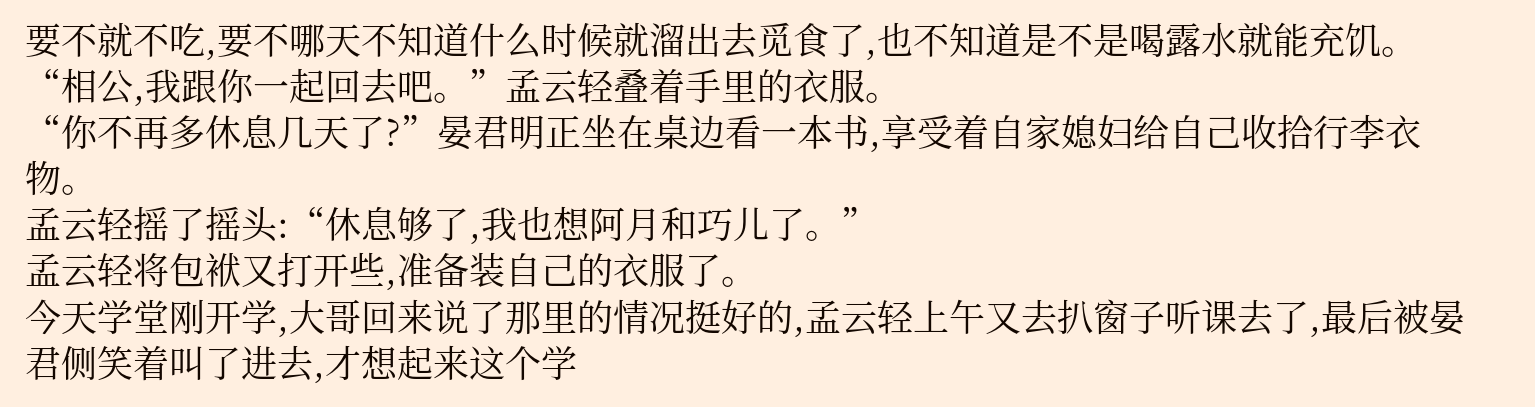要不就不吃,要不哪天不知道什么时候就溜出去觅食了,也不知道是不是喝露水就能充饥。
“相公,我跟你一起回去吧。”孟云轻叠着手里的衣服。
“你不再多休息几天了?”晏君明正坐在桌边看一本书,享受着自家媳妇给自己收拾行李衣物。
孟云轻摇了摇头:“休息够了,我也想阿月和巧儿了。”
孟云轻将包袱又打开些,准备装自己的衣服了。
今天学堂刚开学,大哥回来说了那里的情况挺好的,孟云轻上午又去扒窗子听课去了,最后被晏君侧笑着叫了进去,才想起来这个学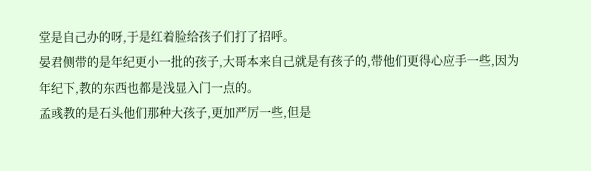堂是自己办的呀,于是红着脸给孩子们打了招呼。
晏君侧带的是年纪更小一批的孩子,大哥本来自己就是有孩子的,带他们更得心应手一些,因为年纪下,教的东西也都是浅显入门一点的。
孟彧教的是石头他们那种大孩子,更加严厉一些,但是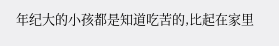年纪大的小孩都是知道吃苦的,比起在家里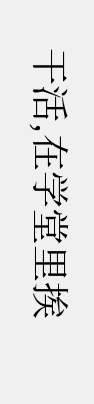干活,在学堂里挨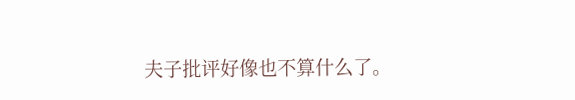夫子批评好像也不算什么了。